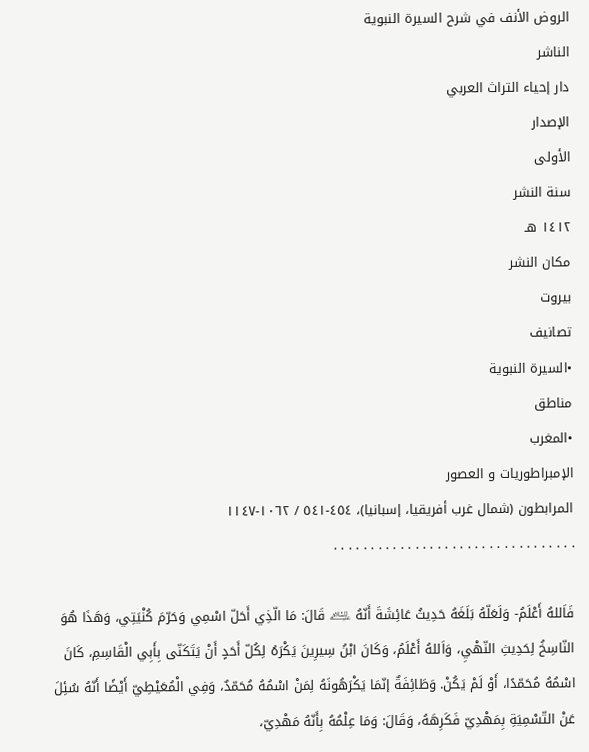الروض الأنف في شرح السيرة النبوية
الناشر
دار إحياء التراث العربي
الإصدار
الأولى
سنة النشر
١٤١٢ هـ
مكان النشر
بيروت
تصانيف
•السيرة النبوية
مناطق
•المغرب
الإمبراطوريات و العصور
المرابطون (شمال غرب أفريقيا، إسبانيا)، ٤٥٤-٥٤١ / ١٠٦٢-١١٤٧
. . . . . . . . . . . . . . . . . . . . . . . . . . . . . . . . .

فَاَللهُ أَعْلَمُ- وَلَعَلّهُ بَلَغَهُ حَدِيثُ عَائِشَةَ أَنّهُ ﵇ قَالَ: مَا الّذِي أَحَلّ اسْمِي وَحَرّمَ كُنْيَتِي، وَهَذَا هُوَ النّاسِخُ لِحَدِيثِ النّهْيِ، وَاَللهُ أَعْلَمُ، وَكَانَ ابْنُ سِيرِينَ يَكْرَهُ لِكُلّ أَحَدٍ أَنْ يَتَكَنّى بِأَبِي الْقَاسِمِ، كَانَ اسْمُهُ مُحَمّدًا، أَوْ لَمْ يَكُنْ. وَطَائِفَةٌ إنّمَا يَكْرَهُونَهُ لِمَنْ اسْمُهُ مُحَمّدٌ، وَفِي الْمُعَيْطِيّ أَيْضًا أَنّهُ سُئِلَ عَنْ التّسْمِيَةِ بِمَهْدِيّ فَكَرِهَهُ، وَقَالَ: وَمَا عِلْمُهُ بِأَنّهُ مَهْدِيّ،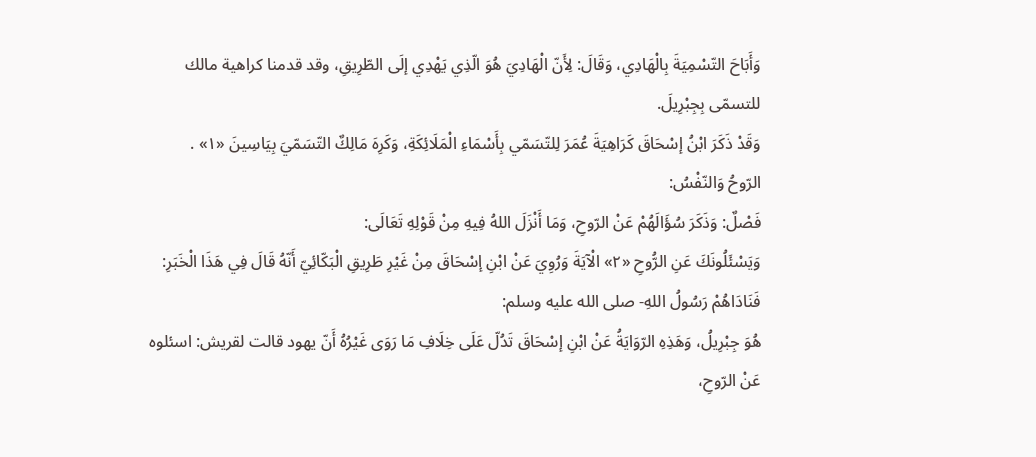وَأَبَاحَ التّسْمِيَةَ بِالْهَادِي، وَقَالَ: لِأَنّ الْهَادِيَ هُوَ الّذِي يَهْدِي إلَى الطّرِيقِ، وقد قدمنا كراهية مالك للتسمّى بِجِبْرِيلَ.
وَقَدْ ذَكَرَ ابْنُ إسْحَاقَ كَرَاهِيَةَ عُمَرَ لِلتّسَمّي بِأَسْمَاءِ الْمَلَائِكَةِ، وَكَرِهَ مَالِكٌ التّسَمّيَ بِيَاسِينَ «١» .
الرّوحُ وَالنّفْسُ:
فَصْلٌ: وَذَكَرَ سُؤَالَهُمْ عَنْ الرّوحِ، وَمَا أَنْزَلَ اللهُ فِيهِ مِنْ قَوْلِهِ تَعَالَى:
وَيَسْئَلُونَكَ عَنِ الرُّوحِ «٢» الْآيَةَ وَرُوِيَ عَنْ ابْنِ إسْحَاقَ مِنْ غَيْرِ طَرِيقِ الْبَكّائِيّ أَنّهُ قَالَ فِي هَذَا الْخَبَرِ: فَنَادَاهُمْ رَسُولُ اللهِ- صلى الله عليه وسلم:
هُوَ جِبْرِيلُ، وَهَذِهِ الرّوَايَةُ عَنْ ابْنِ إسْحَاقَ تَدُلّ عَلَى خِلَافِ مَا رَوَى غَيْرُهُ أَنّ يهود قالت لقريش: اسئلوه عَنْ الرّوحِ،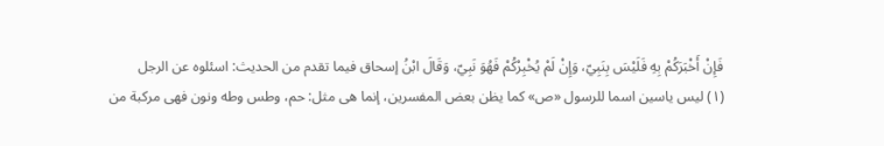فَإِنْ أَخْبَرَكُمْ بِهِ فَلَيْسَ بِنَبِيّ، وَإِنْ لَمْ يُخْبِرْكُمْ فَهُوَ نَبِيّ، وَقَالَ ابْنُ إسحاق فيما تقدم من الحديث: اسئلوه عن الرجل
(١) ليس ياسين اسما للرسول «ص» كما يظن بعض المفسرين، إنما هى مثل: حم، وطس وطه ونون فهى مركبة من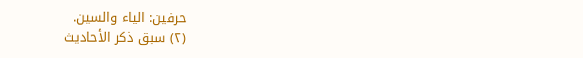حرفين: الياء والسين.
(٢) سبق ذكر الأحاديث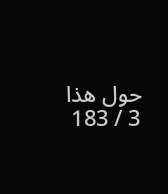حول هذا
3 / 183